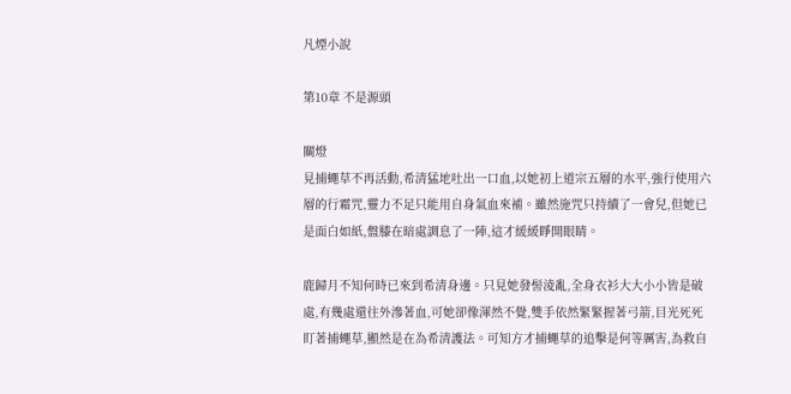凡煙小說

第10章 不是源頭

關燈
見捕蠅草不再活動,希清猛地吐出一口血,以她初上道宗五層的水平,強行使用六層的行霜咒,靈力不足只能用自身氣血來補。雖然施咒只持續了一會兒,但她已是面白如紙,盤膝在暗處調息了一陣,這才緩緩睜開眼睛。

鹿歸月不知何時已來到希清身邊。只見她發髻淩亂,全身衣衫大大小小皆是破處,有幾處還往外滲著血,可她卻像渾然不覺,雙手依然緊緊握著弓箭,目光死死盯著捕蠅草,顯然是在為希清護法。可知方才捕蠅草的追擊是何等厲害,為救自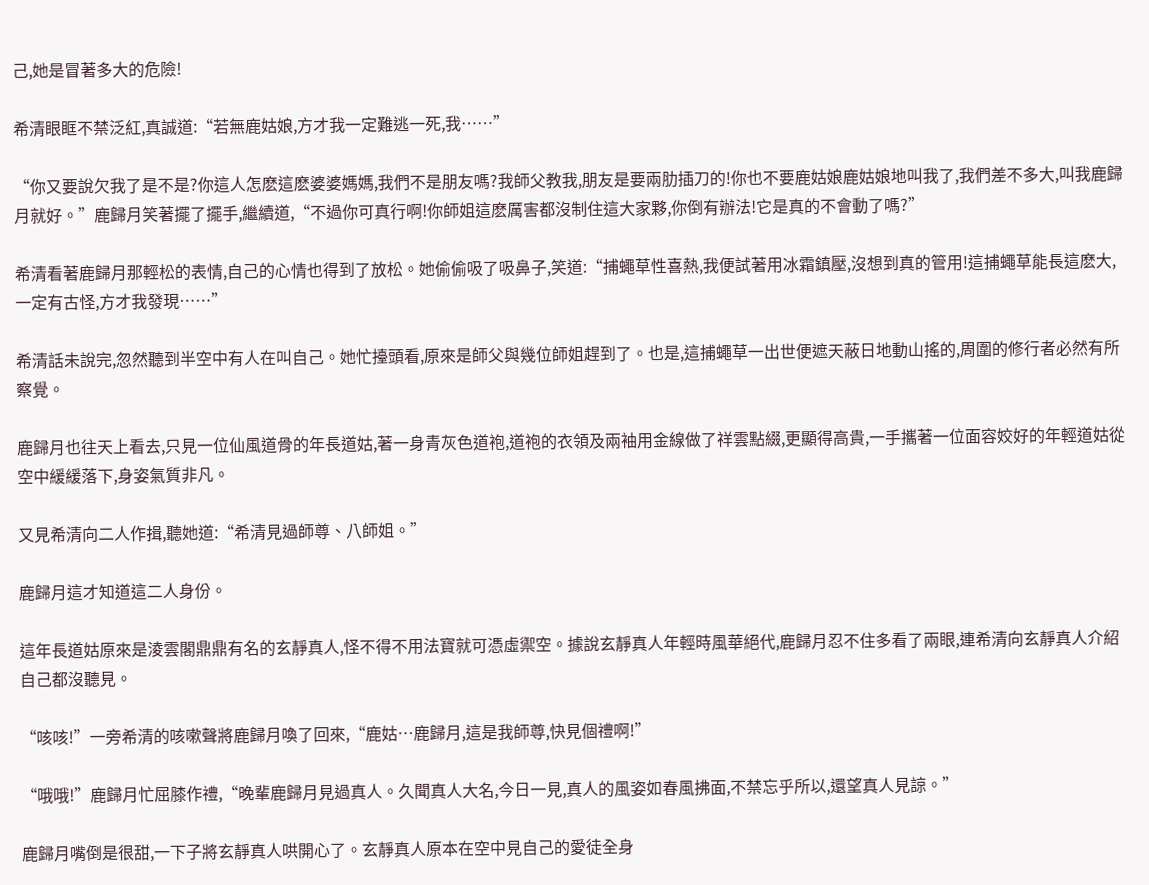己,她是冒著多大的危險!

希清眼眶不禁泛紅,真誠道:“若無鹿姑娘,方才我一定難逃一死,我……”

“你又要說欠我了是不是?你這人怎麽這麽婆婆媽媽,我們不是朋友嗎?我師父教我,朋友是要兩肋插刀的!你也不要鹿姑娘鹿姑娘地叫我了,我們差不多大,叫我鹿歸月就好。”鹿歸月笑著擺了擺手,繼續道,“不過你可真行啊!你師姐這麽厲害都沒制住這大家夥,你倒有辦法!它是真的不會動了嗎?”

希清看著鹿歸月那輕松的表情,自己的心情也得到了放松。她偷偷吸了吸鼻子,笑道:“捕蠅草性喜熱,我便試著用冰霜鎮壓,沒想到真的管用!這捕蠅草能長這麽大,一定有古怪,方才我發現……”

希清話未說完,忽然聽到半空中有人在叫自己。她忙擡頭看,原來是師父與幾位師姐趕到了。也是,這捕蠅草一出世便遮天蔽日地動山搖的,周圍的修行者必然有所察覺。

鹿歸月也往天上看去,只見一位仙風道骨的年長道姑,著一身青灰色道袍,道袍的衣領及兩袖用金線做了祥雲點綴,更顯得高貴,一手攜著一位面容姣好的年輕道姑從空中緩緩落下,身姿氣質非凡。

又見希清向二人作揖,聽她道:“希清見過師尊、八師姐。”

鹿歸月這才知道這二人身份。

這年長道姑原來是淩雲閣鼎鼎有名的玄靜真人,怪不得不用法寶就可憑虛禦空。據說玄靜真人年輕時風華絕代,鹿歸月忍不住多看了兩眼,連希清向玄靜真人介紹自己都沒聽見。

“咳咳!”一旁希清的咳嗽聲將鹿歸月喚了回來,“鹿姑…鹿歸月,這是我師尊,快見個禮啊!”

“哦哦!”鹿歸月忙屈膝作禮,“晚輩鹿歸月見過真人。久聞真人大名,今日一見,真人的風姿如春風拂面,不禁忘乎所以,還望真人見諒。”

鹿歸月嘴倒是很甜,一下子將玄靜真人哄開心了。玄靜真人原本在空中見自己的愛徒全身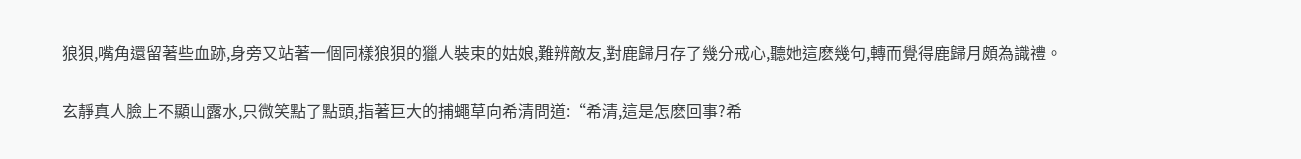狼狽,嘴角還留著些血跡,身旁又站著一個同樣狼狽的獵人裝束的姑娘,難辨敵友,對鹿歸月存了幾分戒心,聽她這麽幾句,轉而覺得鹿歸月頗為識禮。

玄靜真人臉上不顯山露水,只微笑點了點頭,指著巨大的捕蠅草向希清問道:“希清,這是怎麽回事?希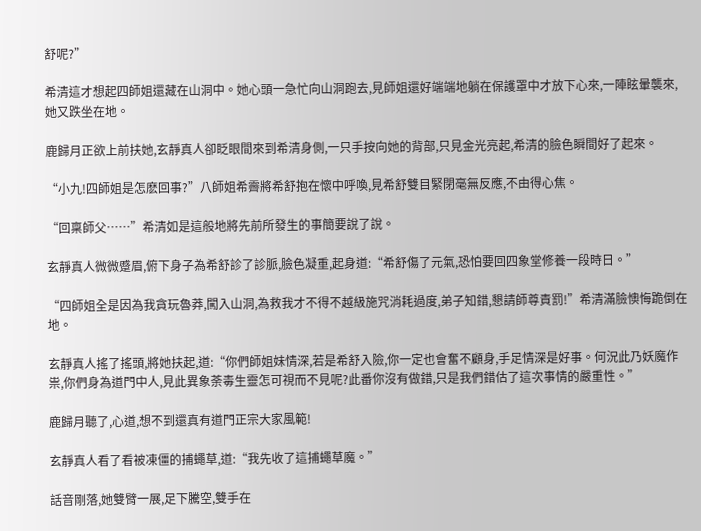舒呢?”

希清這才想起四師姐還藏在山洞中。她心頭一急忙向山洞跑去,見師姐還好端端地躺在保護罩中才放下心來,一陣眩暈襲來,她又跌坐在地。

鹿歸月正欲上前扶她,玄靜真人卻眨眼間來到希清身側,一只手按向她的背部,只見金光亮起,希清的臉色瞬間好了起來。

“小九!四師姐是怎麽回事?”八師姐希霽將希舒抱在懷中呼喚,見希舒雙目緊閉毫無反應,不由得心焦。

“回稟師父……”希清如是這般地將先前所發生的事簡要說了說。

玄靜真人微微蹙眉,俯下身子為希舒診了診脈,臉色凝重,起身道:“希舒傷了元氣,恐怕要回四象堂修養一段時日。”

“四師姐全是因為我貪玩魯莽,闖入山洞,為救我才不得不越級施咒消耗過度,弟子知錯,懇請師尊責罰!”希清滿臉懊悔跪倒在地。

玄靜真人搖了搖頭,將她扶起,道:“你們師姐妹情深,若是希舒入險,你一定也會奮不顧身,手足情深是好事。何況此乃妖魔作祟,你們身為道門中人,見此異象荼毒生靈怎可視而不見呢?此番你沒有做錯,只是我們錯估了這次事情的嚴重性。”

鹿歸月聽了,心道,想不到還真有道門正宗大家風範!

玄靜真人看了看被凍僵的捕蠅草,道:“我先收了這捕蠅草魔。”

話音剛落,她雙臂一展,足下騰空,雙手在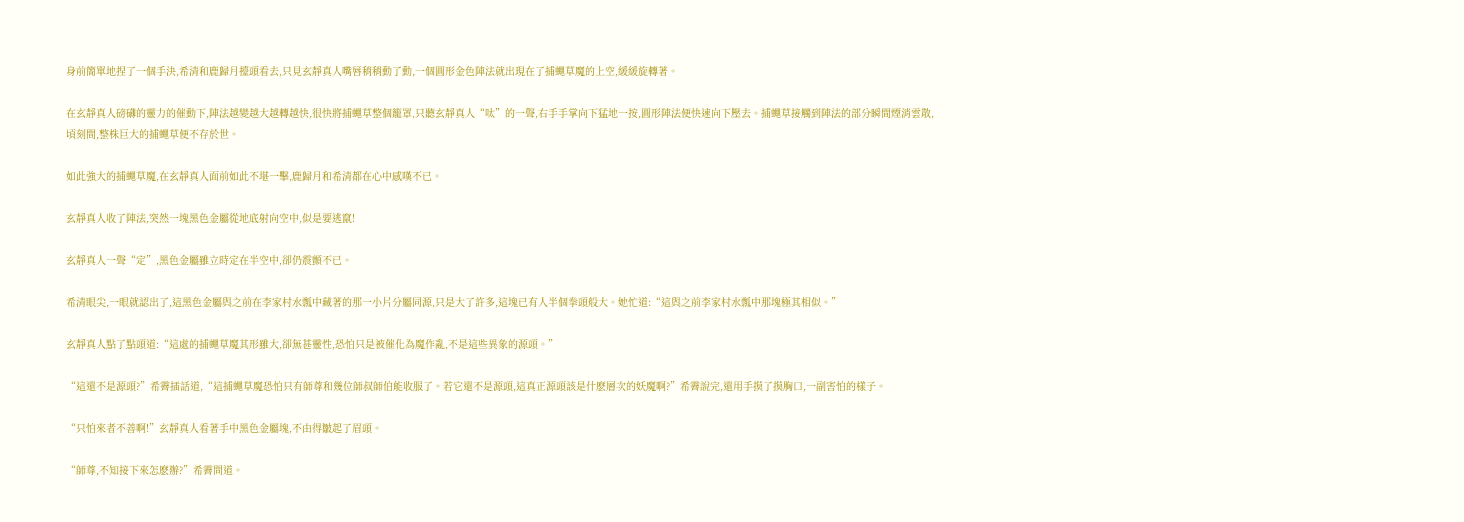身前簡單地捏了一個手決,希清和鹿歸月擡頭看去,只見玄靜真人嘴唇稍稍動了動,一個圓形金色陣法就出現在了捕蠅草魔的上空,緩緩旋轉著。

在玄靜真人磅礴的靈力的催動下,陣法越變越大越轉越快,很快將捕蠅草整個籠罩,只聽玄靜真人“呔”的一聲,右手手掌向下猛地一按,圓形陣法便快速向下壓去。捕蠅草接觸到陣法的部分瞬間煙消雲散,頃刻間,整株巨大的捕蠅草便不存於世。

如此強大的捕蠅草魔,在玄靜真人面前如此不堪一擊,鹿歸月和希清都在心中感嘆不已。

玄靜真人收了陣法,突然一塊黑色金屬從地底射向空中,似是要逃竄!

玄靜真人一聲“定”,黑色金屬雖立時定在半空中,卻仍震顫不已。

希清眼尖,一眼就認出了,這黑色金屬與之前在李家村水瓢中藏著的那一小片分屬同源,只是大了許多,這塊已有人半個拳頭般大。她忙道:“這與之前李家村水瓢中那塊極其相似。”

玄靜真人點了點頭道:“這處的捕蠅草魔其形雖大,卻無甚靈性,恐怕只是被催化為魔作亂,不是這些異象的源頭。”

“這還不是源頭?”希霽插話道,“這捕蠅草魔恐怕只有師尊和幾位師叔師伯能收服了。若它還不是源頭,這真正源頭該是什麽層次的妖魔啊?”希霽說完,還用手摸了摸胸口,一副害怕的樣子。

“只怕來者不善啊!”玄靜真人看著手中黑色金屬塊,不由得皺起了眉頭。

“師尊,不知接下來怎麽辦?”希霽問道。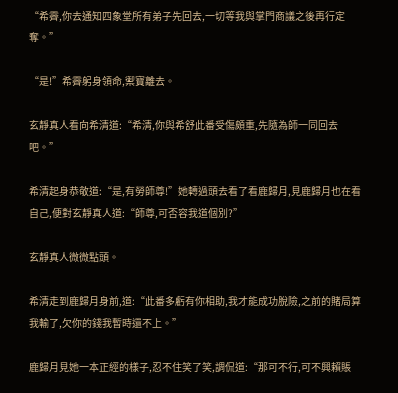“希霽,你去通知四象堂所有弟子先回去,一切等我與掌門商議之後再行定奪。”

“是!”希霽躬身領命,禦寶離去。

玄靜真人看向希清道:“希清,你與希舒此番受傷頗重,先隨為師一同回去吧。”

希清起身恭敬道:“是,有勞師尊!”她轉過頭去看了看鹿歸月,見鹿歸月也在看自己,便對玄靜真人道:“師尊,可否容我道個別?”

玄靜真人微微點頭。

希清走到鹿歸月身前,道:“此番多虧有你相助,我才能成功脫險,之前的賭局算我輸了,欠你的錢我暫時還不上。”

鹿歸月見她一本正經的樣子,忍不住笑了笑,調侃道:“那可不行,可不興賴賬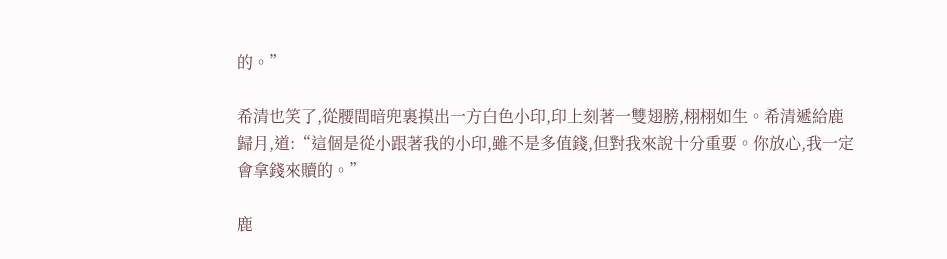的。”

希清也笑了,從腰間暗兜裏摸出一方白色小印,印上刻著一雙翅膀,栩栩如生。希清遞給鹿歸月,道:“這個是從小跟著我的小印,雖不是多值錢,但對我來說十分重要。你放心,我一定會拿錢來贖的。”

鹿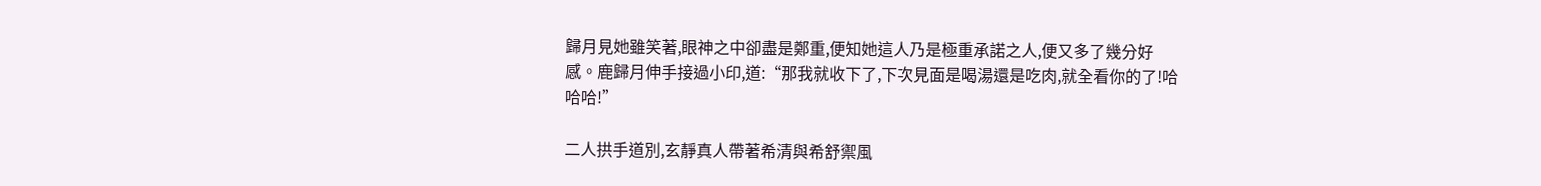歸月見她雖笑著,眼神之中卻盡是鄭重,便知她這人乃是極重承諾之人,便又多了幾分好感。鹿歸月伸手接過小印,道:“那我就收下了,下次見面是喝湯還是吃肉,就全看你的了!哈哈哈!”

二人拱手道別,玄靜真人帶著希清與希舒禦風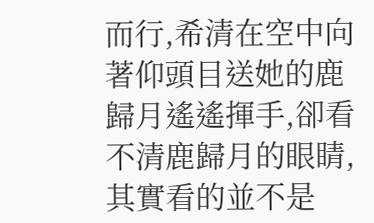而行,希清在空中向著仰頭目送她的鹿歸月遙遙揮手,卻看不清鹿歸月的眼睛,其實看的並不是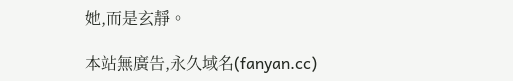她,而是玄靜。

本站無廣告,永久域名(fanyan.cc)